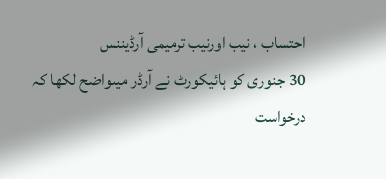احتساب ، نیب اورنیب ترمیمی آرڈیننس
30 جنوری کو ہائیکورٹ نے آرڈر میںواضح لکھا کہ درخواست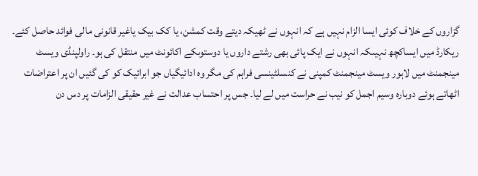گزاروں کے خلاف کوئی ایسا الزام نہیں ہے کہ انہوں نے ٹھیکہ دیتے وقت کمشن، یا کک بیک یاغیر قانونی مالی فوائد حاصل کئے۔ ریکارڈ میں ایساکچھ نہیںکہ انہوں نے ایک پائی بھی رشتے داروں یا دوستوںکے اکائونٹ میں منتقل کی ہو۔ راولپنڈی ویسٹ مینجمنٹ میں لاہور ویسٹ مینجمنٹ کمپنی نے کنسلٹینسی فراہم کی مگر وہ ادائیگیاں جو ابرائیک کو کی گئیں ان پر اعتراضات اٹھاتے ہوئے دوبارہ وسیم اجمل کو نیب نے حراست میں لے لیا۔ جس پر احتساب عدالت نے غیر حقیقی الزامات پر دس دن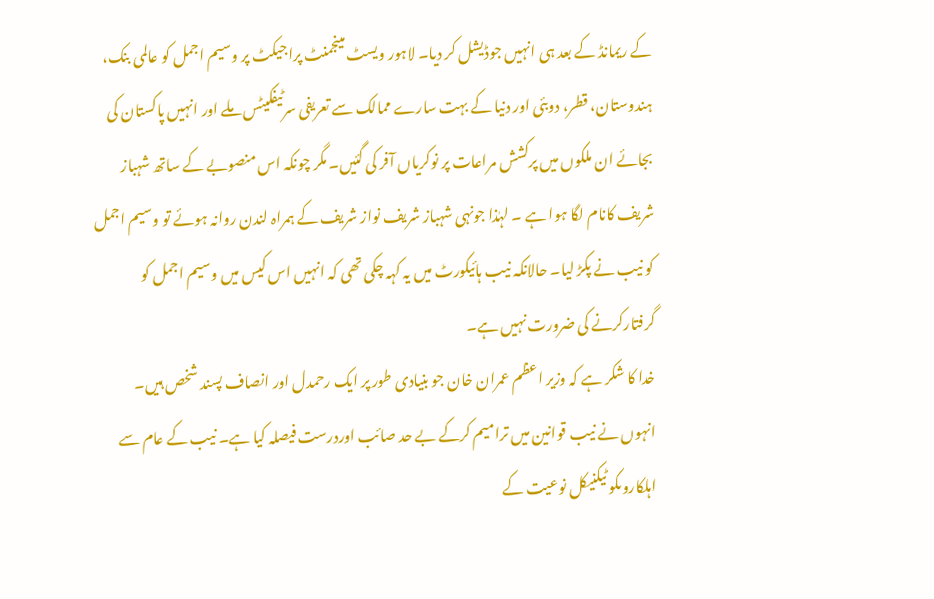کے ریمانڈ کے بعد ہی انہیں جوڈیشل کر دیا۔ لاہور ویسٹ مینجمنٹ پراجیکٹ پر وسیم اجمل کو عالمی بنک، ہندوستان، قطر، دوبئی اور دنیا کے بہت سارے ممالک سے تعریفی سرٹیفکیٹس ملے اور انہیں پاکستان کی بجائے ان ملکوں میں پرکشش مراعات پر نوکریاں آفر کی گئیں۔ مگر چونکہ اس منصوبے کے ساتھ شہباز شریف کانام لگا ہوا ہے ۔ لہٰذا جونہی شہباز شریف نواز شریف کے ہمراہ لندن روانہ ہوئے تو وسیم اجمل کو نیب نے پکڑ لیا۔ حالانکہ نیب ہائیکورٹ میں یہ کہہ چکی تھی کہ انہیں اس کیس میں وسیم اجمل کو گرفتارکرنے کی ضرورت نہیں ہے۔
خدا کا شکر ہے کہ وزیر اعظم عمران خان جو بنیادی طور پر ایک رحمدل اور انصاف پسند شخص ہیں۔ انہوں نے نیب قوانین میں ترامیم کرکے بے حد صائب اوردرست فیصلہ کیا ہے۔ نیب کے عام سے اہلکاروںکو ٹیکنیکل نوعیت کے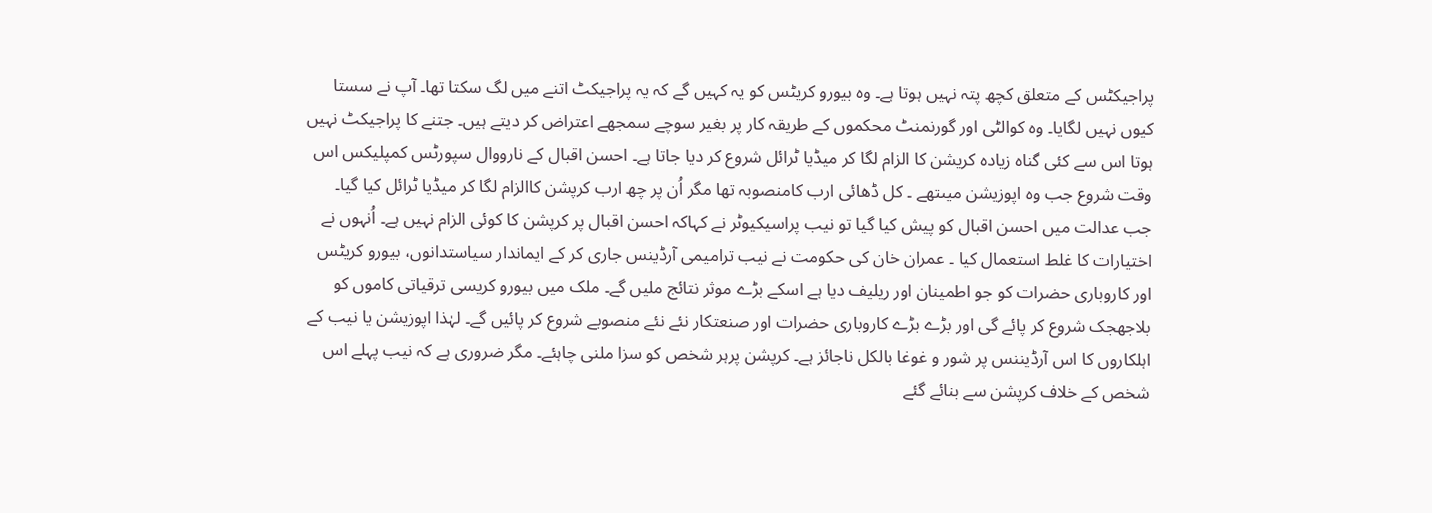پراجیکٹس کے متعلق کچھ پتہ نہیں ہوتا ہے۔ وہ بیورو کریٹس کو یہ کہیں گے کہ یہ پراجیکٹ اتنے میں لگ سکتا تھا۔ آپ نے سستا کیوں نہیں لگایا۔ وہ کوالٹی اور گورنمنٹ محکموں کے طریقہ کار پر بغیر سوچے سمجھے اعتراض کر دیتے ہیں۔ جتنے کا پراجیکٹ نہیں ہوتا اس سے کئی گناہ زیادہ کریشن کا الزام لگا کر میڈیا ٹرائل شروع کر دیا جاتا ہے۔ احسن اقبال کے نارووال سپورٹس کمپلیکس اس وقت شروع جب وہ اپوزیشن میںتھے ۔ کل ڈھائی ارب کامنصوبہ تھا مگر اُن پر چھ ارب کرپشن کاالزام لگا کر میڈیا ٹرائل کیا گیا۔
جب عدالت میں احسن اقبال کو پیش کیا گیا تو نیب پراسیکیوٹر نے کہاکہ احسن اقبال پر کرپشن کا کوئی الزام نہیں ہے۔ اُنہوں نے اختیارات کا غلط استعمال کیا ۔ عمران خان کی حکومت نے نیب ترامیمی آرڈینس جاری کر کے ایماندار سیاستدانوں، بیورو کریٹس اور کاروباری حضرات کو جو اطمینان اور ریلیف دیا ہے اسکے بڑے موثر نتائج ملیں گے۔ ملک میں بیورو کریسی ترقیاتی کاموں کو بلاجھجک شروع کر پائے گی اور بڑے بڑے کاروباری حضرات اور صنعتکار نئے نئے منصوبے شروع کر پائیں گے۔ لہٰذا اپوزیشن یا نیب کے اہلکاروں کا اس آرڈیننس پر شور و غوغا بالکل ناجائز ہے۔ کرپشن پرہر شخص کو سزا ملنی چاہئے۔ مگر ضروری ہے کہ نیب پہلے اس شخص کے خلاف کرپشن سے بنائے گئے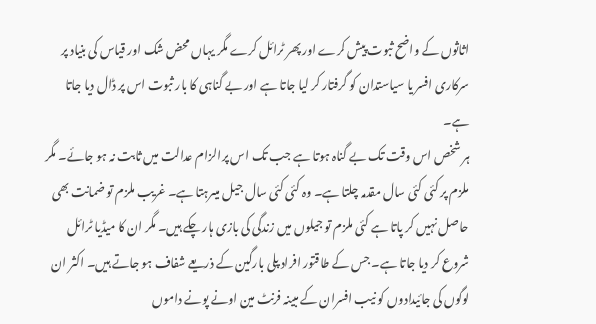اثاثوں کے واضح ثبوت پیش کرے اور پھر ٹرائل کرے مگر یہاں محض شک اور قیاس کی بنیاد پر سرکاری افسر یا سیاستدان کو گرفتار کر لیا جاتا ہے اور بے گناہی کا بار ثبوت اس پر ڈال دیا جاتا ہے۔
ہر شخص اس وقت تک بے گناہ ہوتا ہے جب تک اس پرالزام عدالت میں ثابت نہ ہو جائے۔ مگر ملزم پر کئی کئی سال مقدمہ چلتا ہے۔ وہ کئی کئی سال جیل میںرہتا ہے۔ غریب ملزم تو ضمانت بھی حاصل نہیں کر پاتا ہے کئی ملزم تو جیلوں میں زندگی کی بازی ہار چکے ہیں۔ مگر ان کا میڈیا ٹرائل شروع کر دیا جاتا ہے۔ جس کے طاقتور افراد پلی بارگین کے ذریعے شفاف ہو جاتے ہیں۔ اکثر ان لوگوں کی جائیدادوں کو نیب افسران کے مبینہ فرنٹ مین اونے پونے داموں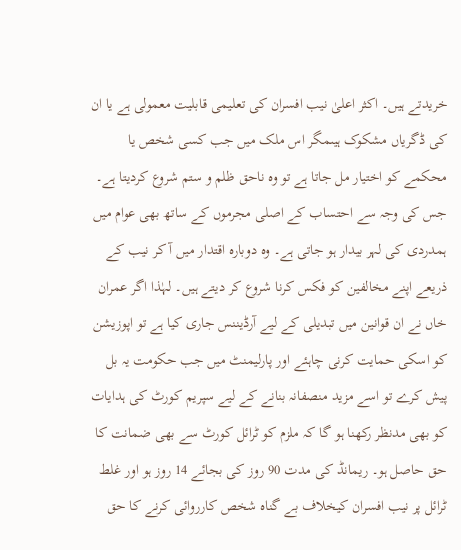خریدتے ہیں۔ اکثر اعلیٰ نیب افسران کی تعلیمی قابلیت معمولی ہے یا ان کی ڈگریاں مشکوک ہیںمگر اس ملک میں جب کسی شخص یا محکمے کو اختیار مل جاتا ہے تو وہ ناحق ظلم و ستم شروع کردیتا ہے۔ جس کی وجہ سے احتساب کے اصلی مجرموں کے ساتھ بھی عوام میں ہمدردی کی لہر بیدار ہو جاتی ہے۔ وہ دوبارہ اقتدار میں آ کر نیب کے ذریعے اپنے مخالفین کو فکس کرنا شروع کر دیتے ہیں۔ لہٰذا اگر عمران خاں نے ان قوانین میں تبدیلی کے لیے آرڈیننس جاری کیا ہے تو اپوزیشن کو اسکی حمایت کرنی چاہئے اور پارلیمنٹ میں جب حکومت یہ بل پیش کرے تو اسے مزید منصفانہ بنانے کے لیے سپریم کورٹ کی ہدایات کو بھی مدنظر رکھنا ہو گا کہ ملزم کو ٹرائل کورٹ سے بھی ضمانت کا حق حاصل ہو۔ ریمانڈ کی مدت 90 روز کی بجائے 14 روز ہو اور غلط ٹرائل پر نیب افسران کیخلاف بے گناہ شخص کارروائی کرنے کا حق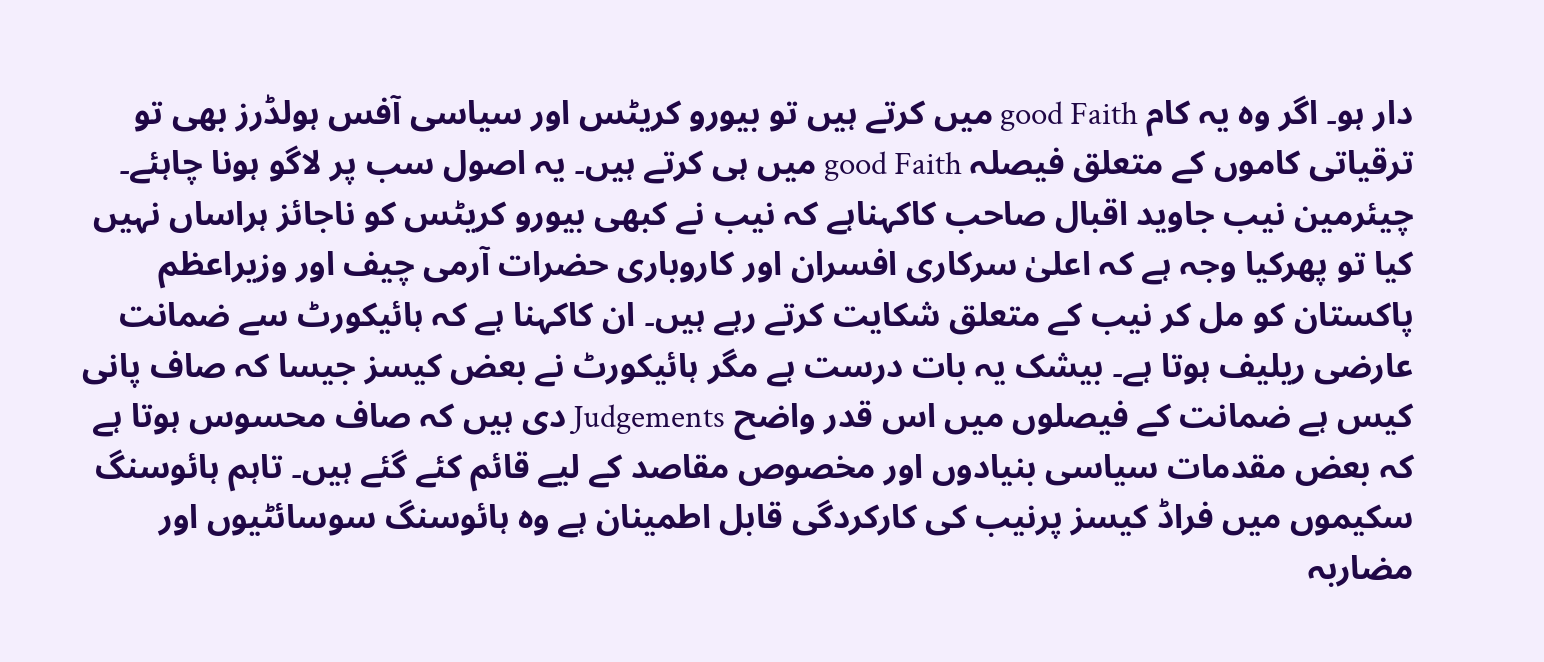دار ہو۔ اگر وہ یہ کام good Faith میں کرتے ہیں تو بیورو کریٹس اور سیاسی آفس ہولڈرز بھی تو ترقیاتی کاموں کے متعلق فیصلہ good Faith میں ہی کرتے ہیں۔ یہ اصول سب پر لاگو ہونا چاہئے۔
چیئرمین نیب جاوید اقبال صاحب کاکہناہے کہ نیب نے کبھی بیورو کریٹس کو ناجائز ہراساں نہیں کیا تو پھرکیا وجہ ہے کہ اعلیٰ سرکاری افسران اور کاروباری حضرات آرمی چیف اور وزیراعظم پاکستان کو مل کر نیب کے متعلق شکایت کرتے رہے ہیں۔ ان کاکہنا ہے کہ ہائیکورٹ سے ضمانت عارضی ریلیف ہوتا ہے۔ بیشک یہ بات درست ہے مگر ہائیکورٹ نے بعض کیسز جیسا کہ صاف پانی کیس ہے ضمانت کے فیصلوں میں اس قدر واضح Judgements دی ہیں کہ صاف محسوس ہوتا ہے کہ بعض مقدمات سیاسی بنیادوں اور مخصوص مقاصد کے لیے قائم کئے گئے ہیں۔ تاہم ہائوسنگ سکیموں میں فراڈ کیسز پرنیب کی کارکردگی قابل اطمینان ہے وہ ہائوسنگ سوسائٹیوں اور مضاربہ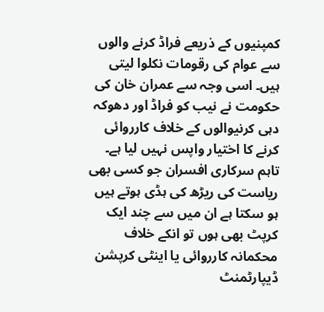کمپنیوں کے ذریعے فراڈ کرنے والوں سے عوام کی رقومات نکلوا لیتی ہیں۔ اسی وجہ سے عمران خان کی حکومت نے نیب کو فراڈ اور دھوکہ دہی کرنیوالوں کے خلاف کارروائی کرنے کا اختیار واپس نہیں لیا ہے۔
تاہم سرکاری افسران جو کسی بھی ریاست کی ریڑھ کی ہڈی ہوتے ہیں ہو سکتا ہے ان میں سے چند ایک کرپٹ بھی ہوں تو انکے خلاف محکمانہ کارروائی یا اینٹی کرپشن ڈیپارٹمنٹ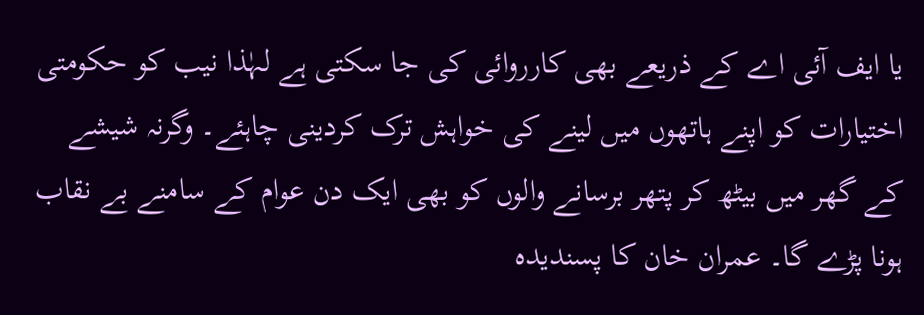یا ایف آئی اے کے ذریعے بھی کارروائی کی جا سکتی ہے لہٰذا نیب کو حکومتی اختیارات کو اپنے ہاتھوں میں لینے کی خواہش ترک کردینی چاہئے۔ وگرنہ شیشے کے گھر میں بیٹھ کر پتھر برسانے والوں کو بھی ایک دن عوام کے سامنے بے نقاب ہونا پڑے گا۔ عمران خان کا پسندیدہ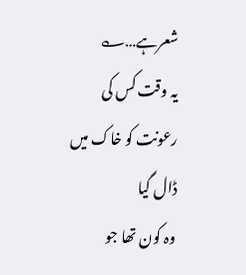شعرہے…؎
یہ وقت کس کی رعونت کو خاک میں ڈال گیا
وہ کون تھا جو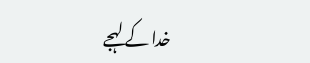خدا کے لہجے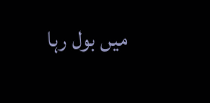میں بول رہا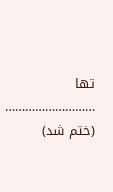تھا
……………………… (ختم شد)